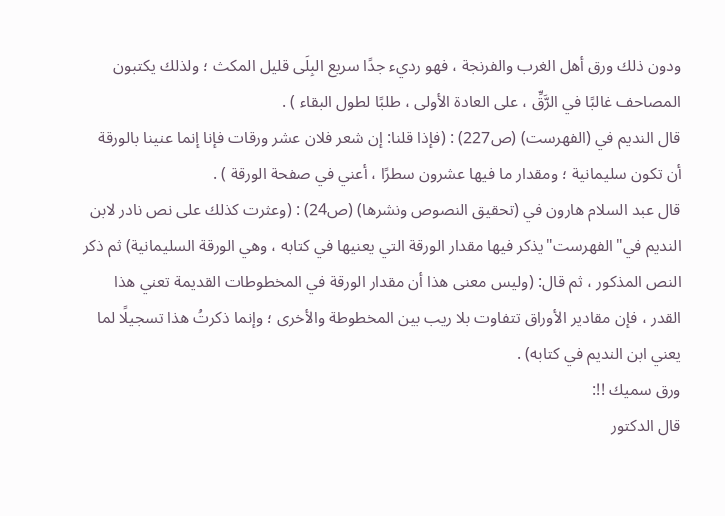ودون ذلك ورق أهل الغرب والفرنجة ، فهو رديء جدًا سريع البِلَى قليل المكث ؛ ولذلك يكتبون المصاحف غالبًا في الرَّقِّ ، على العادة الأولى ، طلبًا لطول البقاء ) .
قال النديم في (الفهرست) (ص227) : (فإذا قلنا: إن شعر فلان عشر ورقات فإنا إنما عنينا بالورقة أن تكون سليمانية ؛ ومقدار ما فيها عشرون سطرًا ، أعني في صفحة الورقة ) .
قال عبد السلام هارون في (تحقيق النصوص ونشرها) (ص24) : (وعثرت كذلك على نص نادر لابن النديم في"الفهرست"يذكر فيها مقدار الورقة التي يعنيها في كتابه ، وهي الورقة السليمانية) ثم ذكر النص المذكور ، ثم قال: (وليس معنى هذا أن مقدار الورقة في المخطوطات القديمة تعني هذا القدر ، فإن مقادير الأوراق تتفاوت بلا ريب بين المخطوطة والأخرى ؛ وإنما ذكرتُ هذا تسجيلًا لما يعني ابن النديم في كتابه) .
ورق سميك !!:
قال الدكتور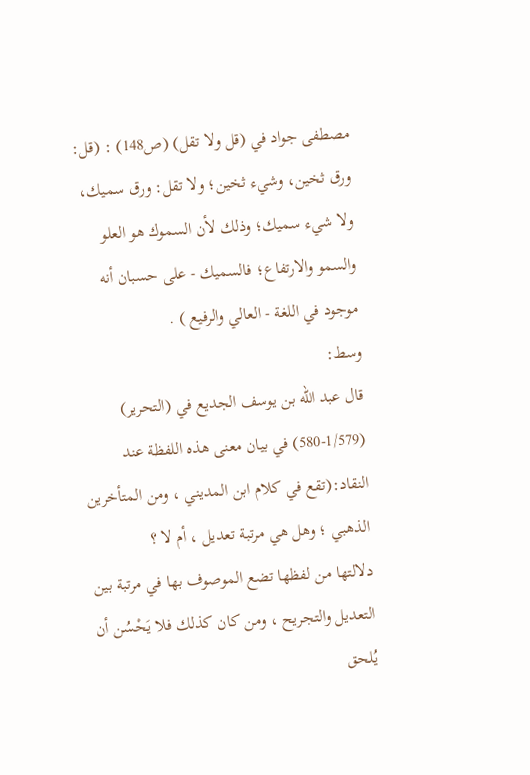مصطفى جواد في (قل ولا تقل) (ص148) : (قل: ورق ثخين، وشيء ثخين؛ ولا تقل: ورق سميك، ولا شيء سميك؛ وذلك لأن السموك هو العلو والسمو والارتفاع؛ فالسميك - على حسبان أنه موجود في اللغة - العالي والرفيع ) .
وسط:
قال عبد الله بن يوسف الجديع في (التحرير) (1/579-580) في بيان معنى هذه اللفظة عند النقاد:(تقع في كلام ابن المديني ، ومن المتأخرين الذهبي ؛ وهل هي مرتبة تعديل ، أم لا ؟
دلالتها من لفظها تضع الموصوف بها في مرتبة بين التعديل والتجريح ، ومن كان كذلك فلا يَحْسُن أن يُلحق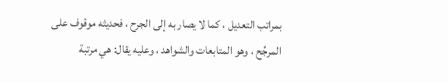بمراتب التعديل ، كما لا يصار به إلى الجرح ، فحديثه موقوف على المرجِّح ، وهو المتابعات والشواهد ، وعليه يقال: هي مرتبة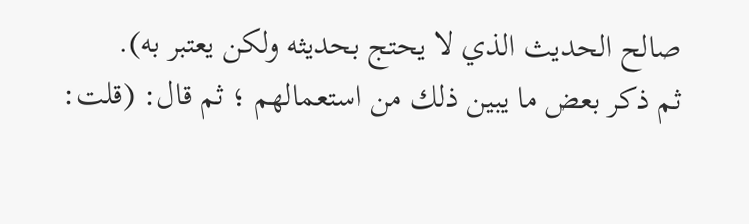صالح الحديث الذي لا يحتج بحديثه ولكن يعتبر به).
ثم ذكر بعض ما يبين ذلك من استعمالهم ؛ ثم قال: (قلت: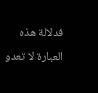فدلالة هذه العبارة لا تعدو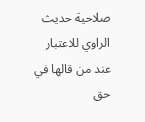صلاحية حديث الراوي للاعتبار عند من قالها في حق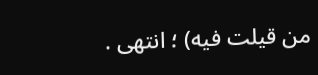من قيلت فيه) ؛ انتهى .